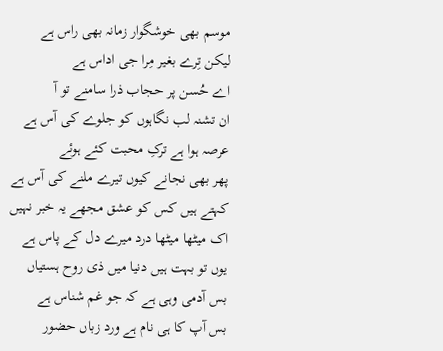موسم بھی خوشگوار زمانہ بھی راس ہے
لیکن تِرے بغیر مِرا جی اداس ہے
اے حُسن پر حجاب ذرا سامنے تو آ
ان تشنہ لب نگاہوں کو جلوے کی آس ہے
عرصہ ہوا ہے ترکِ محبت کئے ہوئے
پھر بھی نجانے کیوں تیرے ملنے کی آس ہے
کہتے ہیں کس کو عشق مجھے یہ خبر نہیں
اک میٹھا میٹھا درد میرے دل کے پاس ہے
یوں تو بہت ہیں دنیا میں ذی روح ہستیاں
بس آدمی وہی ہے کہ جو غم شناس ہے
بس آپ کا ہی نام ہے ورد زباں حضور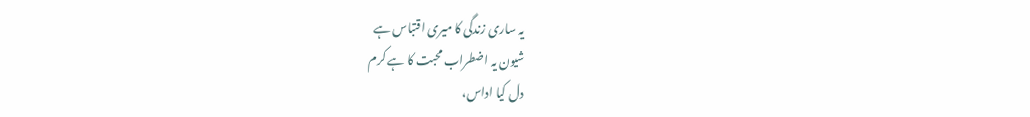یہ ساری زندگی کا میری اقتباس ہے
شیون یہ اضطراب محبت کا ہے کرم
دل کیا اداس،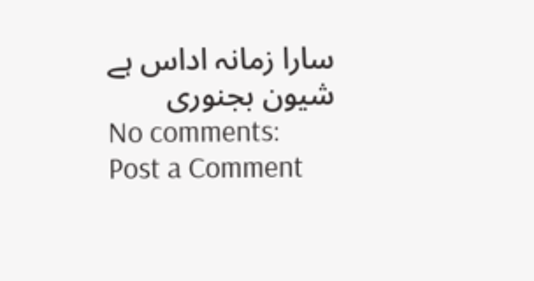سارا زمانہ اداس ہے
شیون بجنوری
No comments:
Post a Comment